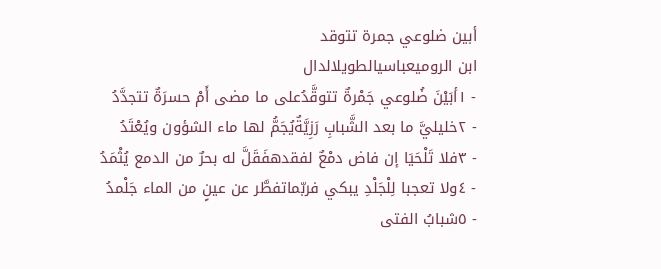أبين ضلوعي جمرة تتوقد
ابن الروميعباسيالطويلالدال
- ١أبَيْنَ ضُلوعي جَمْرةٌ تتوقَّدُعلى ما مضى أَمْ حسرَةٌ تتجدَّدُ
- ٢خليليَّ ما بعد الشَّبابِ رَزِيَّةٌيُجَمُّ لها ماء الشؤون ويُعْتَدُ
- ٣فلا تَلْحَيَا إن فاض دمْعٌ لفقدهفَقَلَّ له بحرٌ من الدمع يُثْمَدُ
- ٤ولا تعجبا لِلْجَلْدِ يبكي فربّماتفطَّر عن عينٍ من الماء جَلْمدُ
- ٥شبابُ الفتى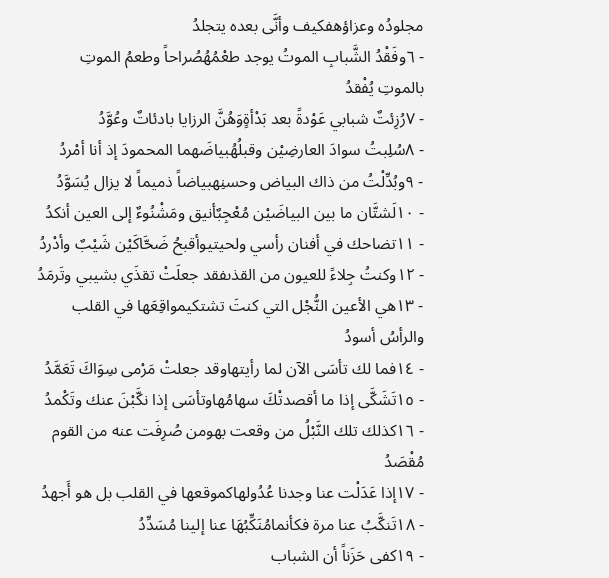مجلودُه وعزاؤهفكيف وأنَّى بعده يتجلدُ
- ٦وفَقْدُ الشَّبابِ الموتُ يوجد طعْمُهُصُراحاً وطعمُ الموتِ بالموتِ يُفْقدُ
- ٧رُزِئتٌ شبابي عَوْدةً بعد بَدْأةٍوَهُنَّ الرزايا بادئاتٌ وعُوَّدُ
- ٨سُلِبتُ سوادَ العارضِيْن وقبلُهُبياضَهما المحمودَ إذ أنا أمْردُ
- ٩وبُدِّلْتُ من ذاك البياض وحسنِهبياضاً ذميماً لا يزال يُسَوَّدُ
- ١٠لَشتَّان ما بين البياضَيْن مُعْجِبٌأنيق ومَشْنُوءٌ إلى العين أنكدُ
- ١١تضاحك في أفنان رأسي ولحيتيوأقبحُ ضَحَّاكَيْن شَيْبٌ وأدْردُ
- ١٢وكنتُ جِلاءً للعيون من القذىفقد جعلَتْ تقذَي بشيبي وتَرمَدُ
- ١٣هي الأعين النُّجْل التي كنتَ تشتكيمواقِعَها في القلب والرأسُ أسودُ
- ١٤فما لك تأسَى الآن لما رأيتهاوقد جعلتْ مَرْمى سِوَاكَ تَعَمَّدُ
- ١٥تَشَكَّى إذا ما أقصدتْكَ سهامُهاوتأسَى إذا نكَّبْنَ عنك وتَكْمدُ
- ١٦كذلك تلك النَّبْلُ من وقعت بهومن صُرِفَت عنه من القوم مُقْصَدُ
- ١٧إذا عَدَلْت عنا وجدنا عُدُولهاكموقعها في القلب بل هو أَجهدُ
- ١٨تَنكَّبُ عنا مرة فكأنمامُنَكِّبُهَا عنا إلينا مُسَدِّدُ
- ١٩كفى حَزَناً أن الشباب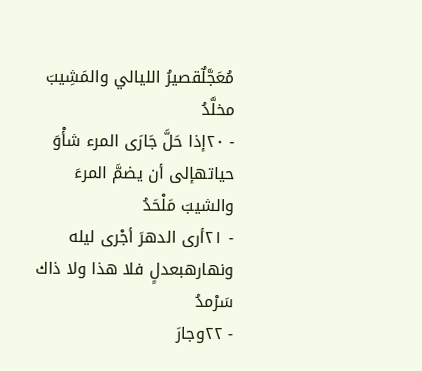مُعَجَّلٌقصيرُ الليالي والمَشِيبَ مخلَّدُ
- ٢٠إذا حَلَّ جَارَى المرء شأْوَ حياتهإلى أن يضمَّ المرءَ والشيبَ مَلْحَدُ
- ٢١أرى الدهرَ أجْرى ليله ونهارهبعدلٍ فلا هذا ولا ذاك سَرْمدُ
- ٢٢وجارَ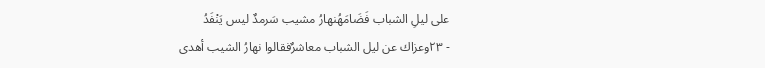على ليلِ الشباب فَضَامَهُنهارُ مشيب سَرمدٌ ليس يَنْفَدُ
- ٢٣وعزاك عن ليل الشباب معاشرٌفقالوا نهارُ الشيب أهدى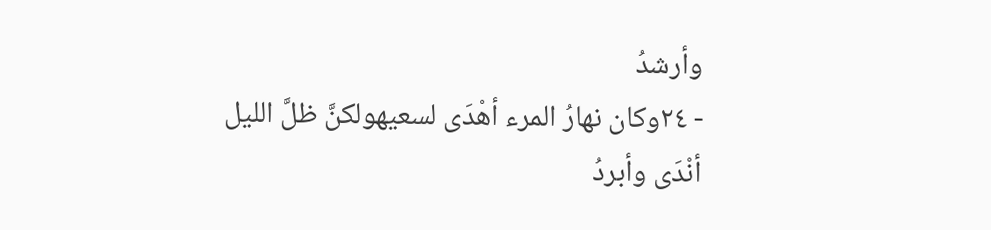وأرشدُ
- ٢٤وكان نهارُ المرء أهْدَى لسعيهولكنَّ ظلَّ الليل أنْدَى وأبردُ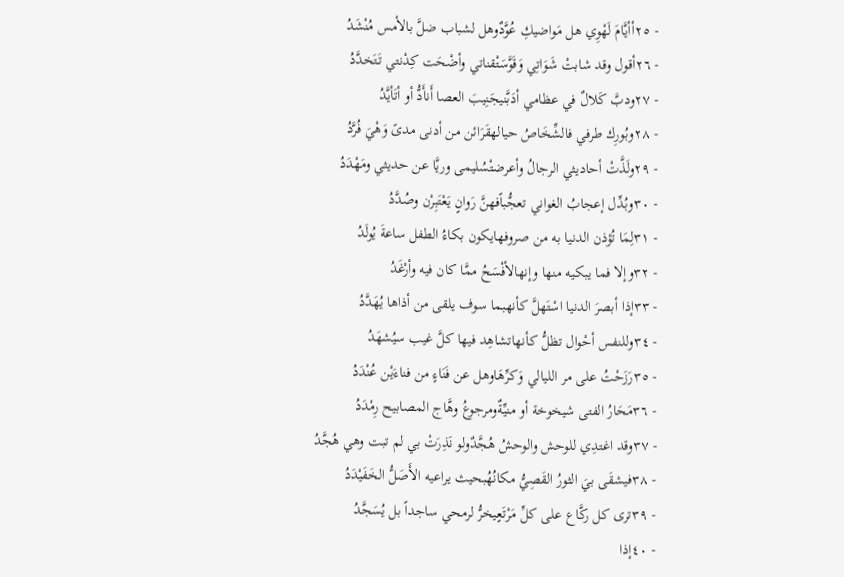- ٢٥أأيَّامَ لَهْوِي هل مَواضيكِ عُوَّدٌوهل لشباب ضلَّ بالأمس مُنْشَدُ
- ٢٦أقول وقد شابتْ شَوَاتِي وَقَوَّسَتْقناتي وأضْحَت كِدْنتي تَتَخدَّدُ
- ٢٧ودبَّ كَلالٌ في عظامي أدَبَّنيجَنِيبَ العصا أَنأَدُّ أو أتَأيَّدُ
- ٢٨وبُورِك طرفي فالشِّخَاصُ حيالهقَرَائن من أدنى مدىً وَهْيَ فُرَّدُ
- ٢٩ولَذَّتْ أحاديثي الرجالُ وأعرضتْسُليمى وريَّا عن حديثي ومَهْدَدُ
- ٣٠وبُدِّل إعجابُ الغواني تعجُّباًفهنَّ رَوانٍ يَعْتَبِرْن وصُدَّدُ
- ٣١لِمَا تُؤذن الدنيا به من صروفهايكون بكاءُ الطفل ساعةَ يُولَدُ
- ٣٢وإلا فما يبكيه منها وإنهالأفْسَحُ ممَّا كان فيه وأرْغَدُ
- ٣٣إذا أبصرَ الدنيا اسْتَهلَّ كأنهبما سوف يلقى من أذاها يُهَدَّدُ
- ٣٤وللنفس أحْوال تظلُّ كأنهاتشاهِد فيها كلَّ غيب سيُشهَدُ
- ٣٥رَزَحْتُ على مر الليالي وَكرِّهَاوهل عن فَنَاءٍ من فناءَيْن عُنْدَدُ
- ٣٦مَحَارُ الفتى شيخوخة أو منيِّةٌومرجوعُ وهَّاج المصابيح رِمْدَدُ
- ٣٧وقد اغتدِي للوحش والوحشُ هُجَّدٌولو نَذِرَتْ بي لم تبت وهي هُجَّدُ
- ٣٨فيشقَى بيَ الثورُ القَصِيُّ مكانُهُبحيث يراعيه الأَصَلُّ الخَفَيْدَدُ
- ٣٩ترى كل ركَّاع على كلِّ مَرْتَعٍيخرُّ لرمحي ساجداً بل يُسَجَّدُ
- ٤٠إذا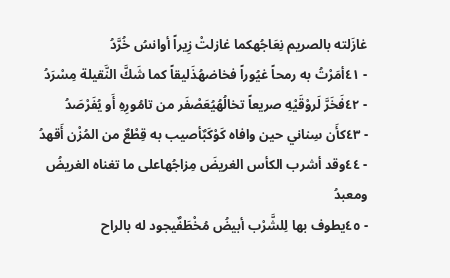غازَلته بالصريم نِعَاجُهكما غازلتْ زِيراً أوانسُ خُرَّدُ
- ٤١أمَرْتُ به رمحاً غيُوراً فخاضهُذَليقاً كما شَكَّ النَّقيلة مِسْرَدُ
- ٤٢فَخَرَّ لَروْقَيْهِ صريعاً تخالُهُيُعَصْفَر من تامُورِهِ أَو يُفَرْصَدُ
- ٤٣كأَن سِناني حين وافاه كَوْكَبٌأصيب به قِطْعٌ من المُزْن أَقهدُ
- ٤٤وقد أشرب الكأس الغريضَ مِزاجُهاعلى ما تغناه الغريضُ ومعبدُ
- ٤٥يطوف بها لِلشَّرْب أبيضُ مُخْطَفٌيجود له بالراح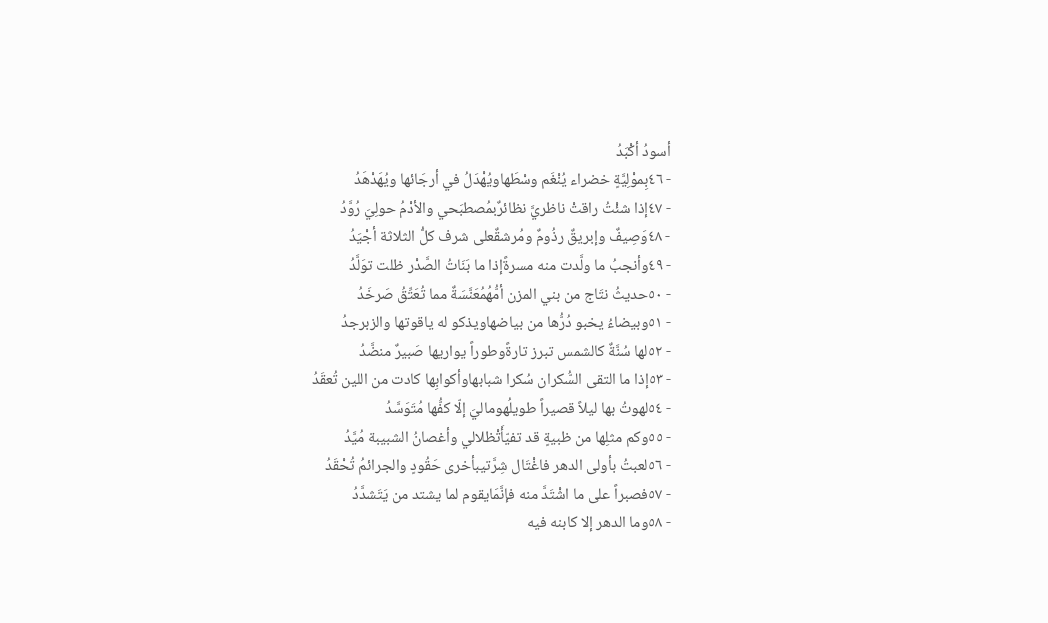أسودُ أكْبَدُ
- ٤٦بِموْلِيَّةٍ خضراء يُنْغَم وسْطَهاويُهْدَلُ في أرجَائها ويُهَدْهَدُ
- ٤٧إذا شئْتُ راقتْ ناظريَّ نظائرٌبمُصطبَحي والأدْمُ حولِيَ رُوَّدُ
- ٤٨وَصِيفٌ وإبريقٌ رذُومٌ ومُرشقٌعلى شرف كلُّ الثلاثة أجْيَدُ
- ٤٩وأنجبُ ما ولَّدت منه مسرةًإذا ما بَنَاتُ الصَّدْر ظلت توَلَّدُ
- ٥٠حديثُ نتَاج من بني المزن أمُّهُمُعَنَّسَةٌ مما تُعَتِّقُ صَرخَدُ
- ٥١وبيضاءُ يخبو دُرُّها من بياضهاويذكو له ياقوتها والزبرجدُ
- ٥٢لها سُنَّةٌ كالشمس تبرز تارةًوطوراً يواريها صَبيرٌ منضَّدُ
- ٥٣إذا ما التقى السُّكران سُكرا شبابهاوأكوابِها كادت من اللين تُعقَدُ
- ٥٤لهوتُ بها ليلاً قصيراً طويلُهوماليَ إلّا كفُّها مُتَوَسَّدُ
- ٥٥وكم مثلِها من ظبيةٍ قد تفيّأَتْظلالي وأغصانُ الشبيبة مُيَّدُ
- ٥٦لعبتُ بأولى الدهر فاغْتَال شِرَّتيبأخرى حَقُودٍ والجرائمُ تُحْقَدُ
- ٥٧فصبراً على ما اشْتَدَّ منه فإنَّمَايقوم لما يشتد من يَتَشدَّدُ
- ٥٨وما الدهر إلا كابنه فيه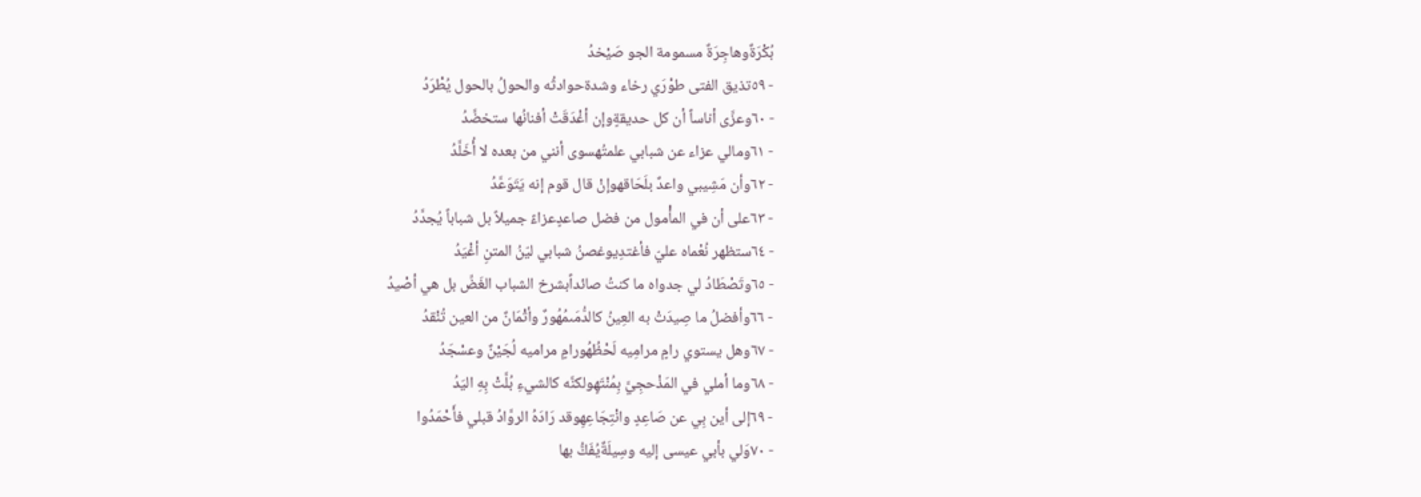بُكْرَةٌوهاجِرَةٌ مسمومة الجو صَيْخدُ
- ٥٩تذيق الفتى طوْرَي رخاء وشدةحوادثُه والحولُ بالحول يُطْرَدُ
- ٦٠وعزَّى أناساً أن كل حديقةٍوإن أغْدَقَتْ أفنانُها ستخضَّدُ
- ٦١ومالي عزاء عن شبابي علمتُهسوى أنني من بعده لا أُخَلَّدُ
- ٦٢وأن مَشِيبي واعدٌ بلَحَاقهوإنْ قال قوم إنه يَتَوَعَّدُ
- ٦٣على أن في المأْمول من فضل صاعدٍعزاءً جميلاً بل شباباً يُجدَّدُ
- ٦٤ستظهر نُعْماه عليّ فأغتدِيوغصنُ شبابي ليّنُ المتنِ أغْيَدُ
- ٦٥وتَصْطَادُ لي جدواه ما كنتُ صائداًبشرخ الشباب الغَضِّ بل هي أصْيدُ
- ٦٦وأفضلُ ما صِيدَتْ به العِينُ كالدُّمَىمُهُورٌ وأثْمَانٌ من العين تُنْقدُ
- ٦٧وهل يستوي رامٍ مرامِيه لَحْظُهُورامٍ مراميه لُجَيْنٌ وعسْجَدُ
- ٦٨وما أملي في المَذْحجِيَّ بِمُنْتَهٍولكنَّه كالشيءِ بُلَّتْ بِهِ اليَدُ
- ٦٩إلى أين بِي عن صَاعِدٍ وانْتِجَاعِهِوقد رَادَهُ الروَّادُ قبلي فأَحْمَدُوا
- ٧٠وَلي بأبي عيسى إليه وسِيلَةٌيُفَكُّ بها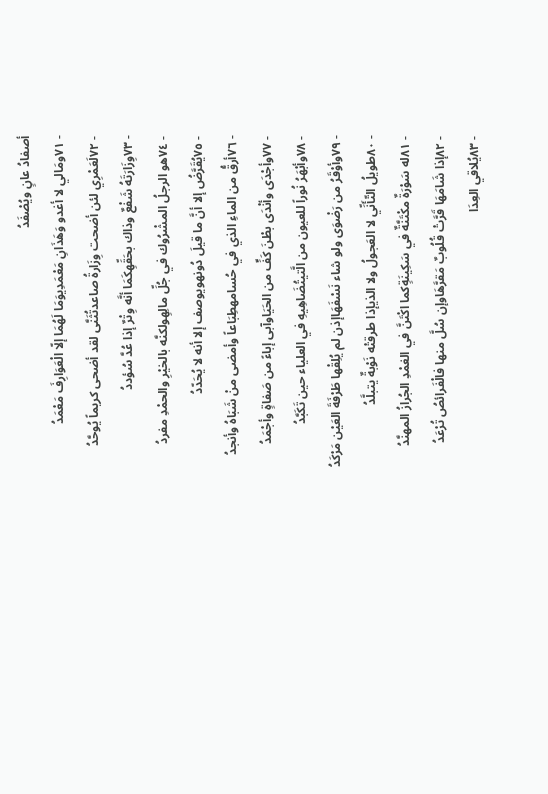أصفادُ عانٍ ويُصْفَدُ
- ٧١ومَالي لا أغدو وَهَذَانِ مَعْمَدِيوَمَا لَهُمَا إلّا الْعَوَارِفَ مَعْمَدُ
- ٧٢لَعَمْرِي لئن أضحت وِزَارةُ صاعدتُثَنَّى لقد أضحى كريماً يُوحَّدُ
- ٧٣وِزَارَتَهُ شَفْعٌ وذاك بحَقِّهِكَمَا أنَّه وِتْرٌ إذا عُدَّ سُؤددُ
- ٧٤هو الرجلُ المشْرُوك في جُلِّ مالِهِولكنَّه بالخيْرِ والحمْدِ مفردُ
- ٧٥يُقَرَّضُ إلا أنَّ ما قيلَ دُونهويوصف إلا أنه لا يُحَدّدُ
- ٧٦أرقُّ من الماءِ الذي في حُسامهطِبَاعاً وأمضى منْ شَبَاهُ وأنجدُ
- ٧٧وأجْدَى وأنْدَى بطْنَ كَفٍّ من الحَيَاوآبى إباءً من صَفاةٍ وأجْمَدُ
- ٧٨وأبْهَرُ نُوراً للعيون من الَّتيتُضَاهِيهِ في العلياء حين تَكَبَّدُ
- ٧٩وأوْقَرُ من رَضْوَى ولو شاء نَسْفَهَاإذن لم يُلِقْها طَرْفَةَ العَيْن مَرْكَدُ
- ٨٠طويلُ التّأَنِّي لا العَجولُ ولا الذيإذا طرقتْه نَوْبةٌ يتبلَّدُ
- ٨١له سَوْرَةٌ مكْتَنَّةٌ في سَكِينَةٍكما اكْتَنَّ في الغمْدِ الجُرازُ المهنَّدُ
- ٨٢إذا شَامَهَا قَرَّتْ قُلُوبٌ مَقرَّهَاوإن سُلَّ منها فالْفَرائصُ تُرْعَدُ
- ٨٣يُلاقي العِدَا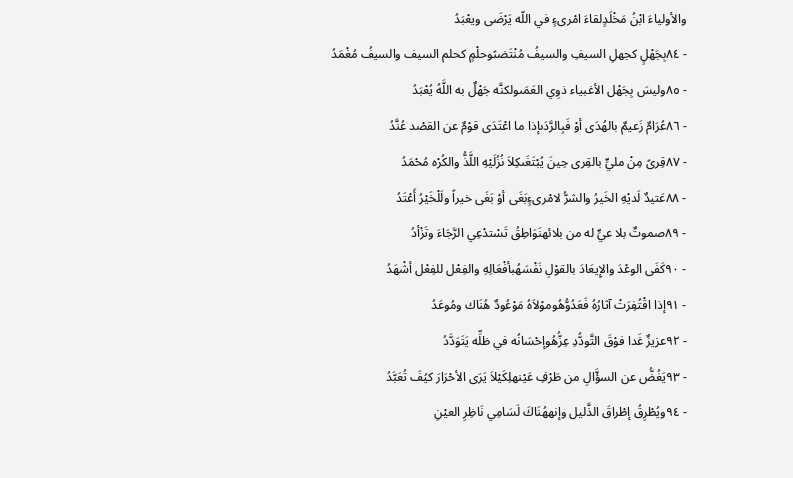والأولياءَ ابْنُ مَخْلَدٍلقاءَ امْرىءٍ في اللّه يَرْضَى ويعْبَدُ
- ٨٤بِجَهْلٍ كجهلِ السيفِ والسيفُ مُنْتَضىًوحلْمٍ كحلم السيف والسيفُ مُغْمَدُ
- ٨٥وليسَ بِجَهْل الأغبياء ذوِي العَمَىولكنَّه جَهْلٌ به اللَّهُ يُعْبَدُ
- ٨٦عُرَامٌ زَعيمٌ بالهُدَى أوْ فَبِالرَّدَىإذا ما اعْتَدَى قوْمٌ عن القصْد عُنَّدُ
- ٨٧قِرىً مِنْ مليٍّ بالقِرى حِينَ يُبْتَغَىكِلاَ نُزُلَيْهِ اللَّذُّ والكُرْه مُحْمَدُ
- ٨٨عَتيدٌ لَديْهِ الخَيرُ والشرُّ لامْرىءٍبَغَى أوْ بَغَى خيراً ولَلْخَيْرُ أَعْتَدُ
- ٨٩صموتٌ بلا عيٍّ له من بلائهنَوَاطِقُ تَسْتدْعِي الرَّجَاءَ وتَزْأدُ
- ٩٠كَفَى الوعْدَ والإِيعَادَ بالقوْلِ نَفْسَهُبأفْعَالِهِ والفِعْل للفِعْل أشْهَدُ
- ٩١إذا اقْتُفِرَتْ آثارُهُ فَعَدُوُّهُوموْلاَهُ مَوْعُودٌ هُنَاك ومُوعَدُ
- ٩٢عزيزٌ غَدا فوْقَ التَّودُّدِ عِزُّهُوإحْسَانُه في ظلِّه يَتَوَدَّدُ
- ٩٣يَغُضُّ عن السؤَّالِ من طَرْفِ عَيْنهلِكَيْلاَ يَرَى الأحْرَارَ كيُفَ تُعَبَّدُ
- ٩٤ويُطْرِقُ إطْراقَ الذَّليل وإنههُنَاكَ لَسَامِي نَاظِرِ العيْنِ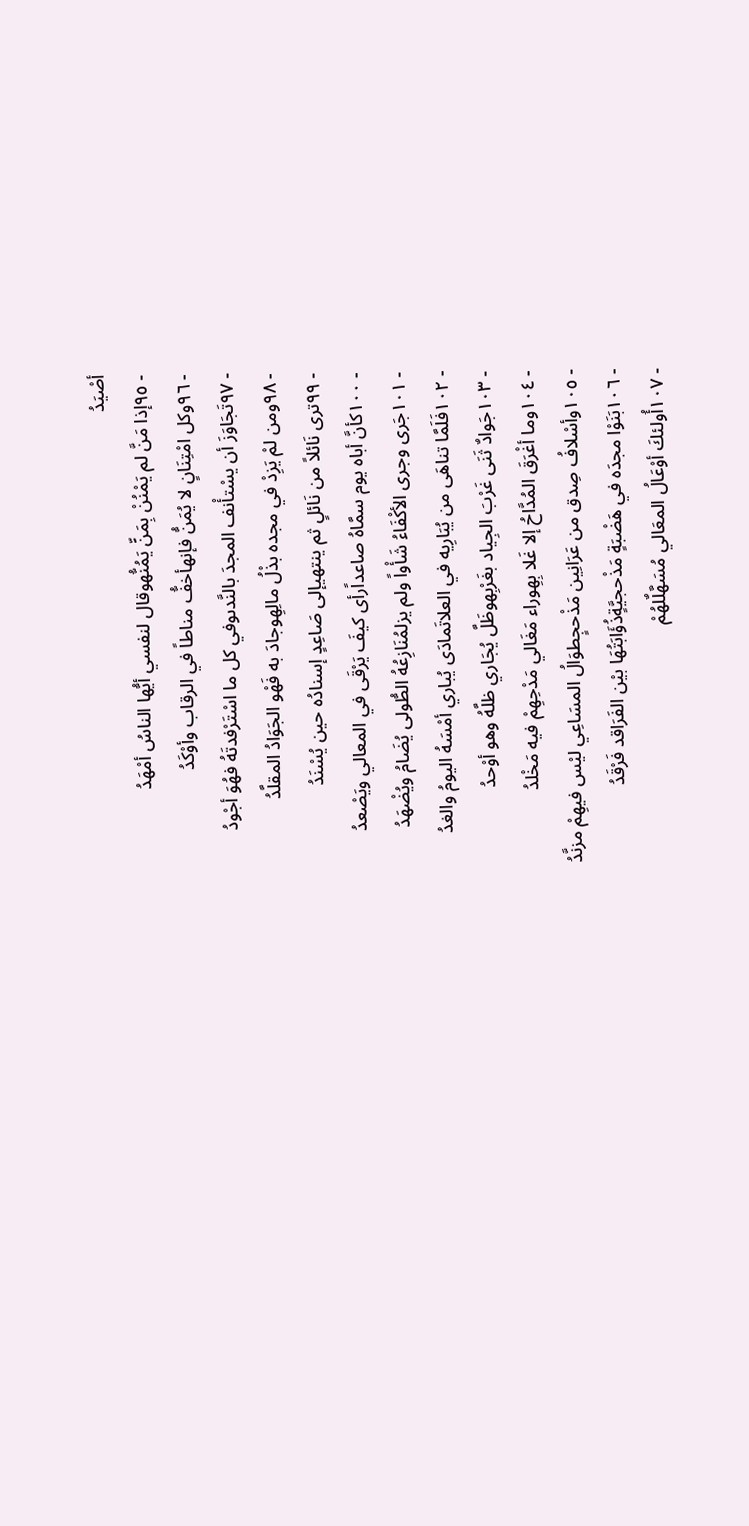أصْيَدُ
- ٩٥إذا مَنَّ لم يَمْنُنْ بِمَنٍّ يَمُنُّهوقال لنفسي أيُّها الناسُ أمْهَدُ
- ٩٦وكل امْتِنَانٍ لا يُمَنُّ فإنهأخفُّ مناطاً في الرقاب وأوْكَدُ
- ٩٧تَجَاوَزَ أن يسْتأْنف المجدَ بالنَّدىوفي كل ما اسْتَرْفدتَهُ فهُوَ أجْودُ
- ٩٨ومن لمْ يَزِدْ في مجده بذْلُ مالِهِوجادَ به فَهْو الجَوَادُ المقلَّدُ
- ٩٩ترى نَائلاً من نَائلٍ ثم ينتهيإلى صَاعِدٍ إسنادُه حين يُسْنَدُ
- ١٠٠كأنَّ أباه يوم سمَّاهُ صاعداًرأى كيفَ يَرْقَى في المعالي ويَصْعدُ
- ١٠١جَرى وجرى الأكْفَاءُ شَأْواً ولم يزلمُنَازِعُهُ الطُّولى يُضَامُ ويُضْهَدُ
- ١٠٢فَلَمَّا تناهَى من يُبَارِيه في العلاتَمادَى يُباري أمْسَهُ اليومُ والغدُ
- ١٠٣جَوادٌ ثَنَى غَرْبَ الجِياد بغَرْبِهوظَلَّ يُجَاري ظلَّهُ وهو أوْحدُ
- ١٠٤وما أغْرَقَ المُدَّاحُ إلا غَلا بِهِوراء مَغَالي مَدْحِهِمْ فيه مَخْلدُ
- ١٠٥وأسْلافُ صِدق من عَرَانِين مَذْحجٍطوَالُ المسَاعِي ليْس فيهِمْ مزنَّدُ
- ١٠٦بَنَوْا مجدَه في هَضْبَةٍ مَذْحجيَّةٍذُؤَابَتُهَا بيْن الفَرَاقد فَرْقَدُ
- ١٠٧أُولئكَ أوْعَالُ المعَالي مُسَهَّلٌلهُمْ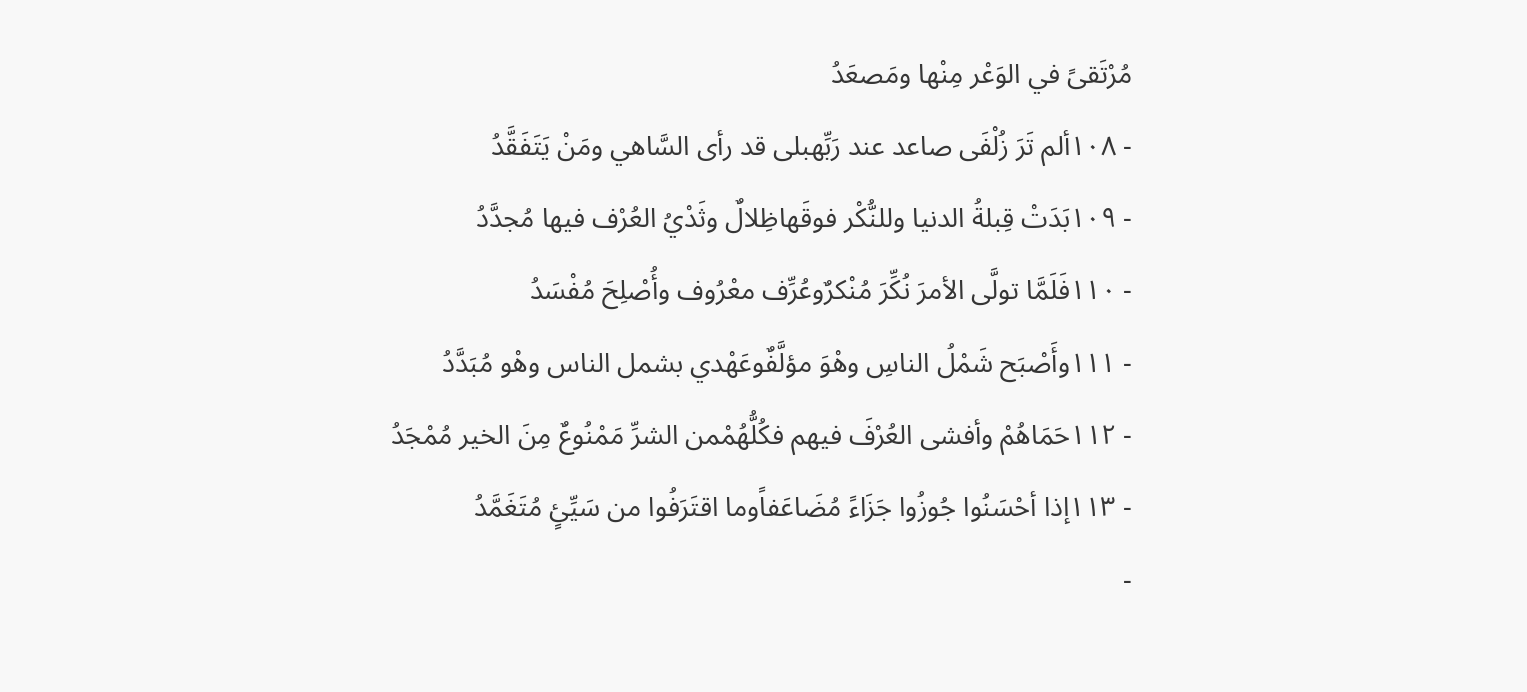مُرْتَقىً في الوَعْر مِنْها ومَصعَدُ
- ١٠٨ألم تَرَ زُلْفَى صاعد عند رَبِّهبلى قد رأى السَّاهي ومَنْ يَتَفَقَّدُ
- ١٠٩بَدَتْ قِبلةُ الدنيا وللنُّكْر فوقَهاظِلالٌ وثَدْيُ العُرْف فيها مُجدَّدُ
- ١١٠فَلَمَّا تولَّى الأمرَ نُكِّرَ مُنْكرٌوعُرِّف معْرُوف وأُصْلِحَ مُفْسَدُ
- ١١١وأَصْبَح شَمْلُ الناسِ وهْوَ مؤلَّفٌوعَهْدي بشمل الناس وهْو مُبَدَّدُ
- ١١٢حَمَاهُمْ وأفشى العُرْفَ فيهم فكُلُّهُمْمن الشرِّ مَمْنُوعٌ مِنَ الخير مُمْجَدُ
- ١١٣إذا أحْسَنُوا جُوزُوا جَزَاءً مُضَاعَفاًوما اقتَرَفُوا من سَيِّئٍ مُتَغَمَّدُ
-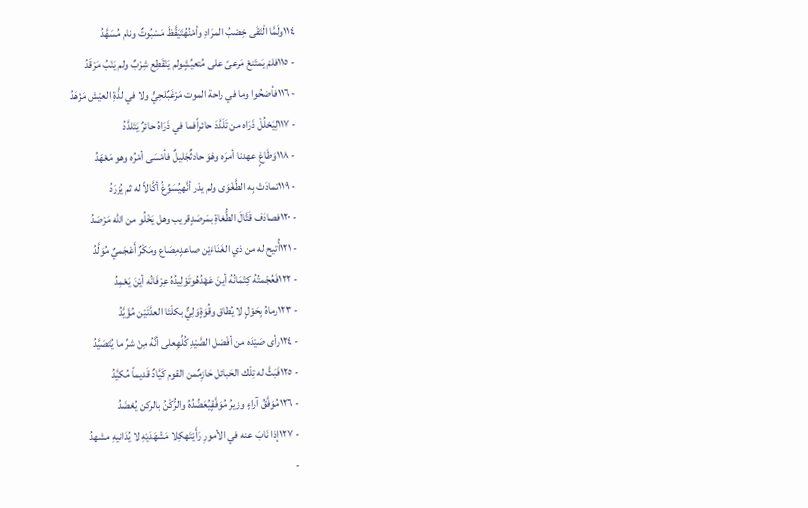١١٤ولَمَّا الْتَقَى خِصْبُ المرَادِ وأمْنُهُتَيَقَّظَ مَسْبُوتٌ ونام مُسَهَّدُ
- ١١٥فلمْ يَمتَنعْ مَرعىً على مُتعيِّشٍولم يَنْقَطِع شِرْبٌ ولم يَنْبُ مَرْقَدُ
- ١١٦فأضحُوا وما في راحة الموت مَرْغَبٌلحِيٍّ ولا في لذَّةِ العيْش مَزْهَدُ
- ١١٧لِيَحْلُلْ ذَرَاه من تَلَدَّدَ حائراًفما في ذَرَاهُ حائرٌ يَتَلدَّدُ
- ١١٨وَطَاغٍ عهدنا أمرَه وهْوَ حادثٌجَليلٌ فأمْسَى أمْرُه وهو مَعْهَدُ
- ١١٩تمادَتْ بِه الطَّغْوَى ولم يدْر أنَّهيُسَوِّغُ أكَّالاً له ثم يُزرَدُ
- ١٢٠فصادَف قَتَّالَ الطُّغاةِ بمَرصَدٍقريب وهل يَخْلُو من اللّه مَرْصَدُ
- ١٢١أُتيح له من ذي الغَنَاءَيْن صاعدٍمِصَاع ومَكْرٌ أَعْجَميٌ مُوَلَّدُ
- ١٢٢فَعُجْمتُهُ كِتْمَانُهُ أينَ عَهْدُهُوتَوْلِيدُهُ عِرْفَانُه أيْنَ يَعْمِدُ
- ١٢٣رماهُ بِحَوْلٍ لا يُطاق وقُوَةٍوَلِيٌّ بكلْتَا العدَّتَيْن مُؤَيَّدُ
- ١٢٤رأى صَيْدَه من أفْضل الصَّيْدِ كُلِّهِعلى أنَّهُ مِنْ شرِّ ما يُتَصَيَّدُ
- ١٢٥فَبَثَّ له تِلْك الحَبائل حَازِمٌمن القوم كَيَّادٌ قَديماً مُكيَّدُ
- ١٢٦مُوَفَّقُ آراءٍ وزيرُ مُوَفَّقٍيُعَضِّدُهُ والرُّكْنُ بالركن يُعْضَدُ
- ١٢٧إذا نَابَ عنه في الأمورِ رَأَيْتَهكِلا مَشْهَدَيْهِ لا يُدَانيهِ مشهدُ
-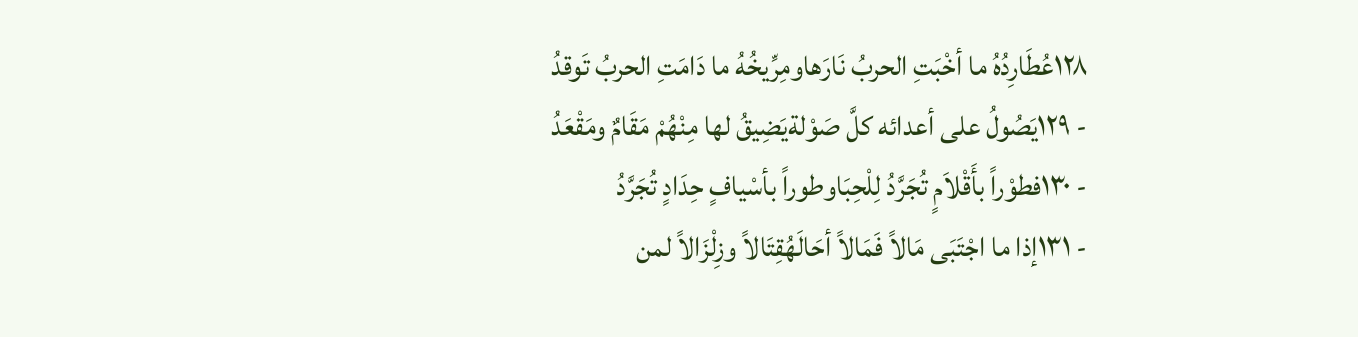١٢٨عُطَارِدُهُ ما أخْبَتِ الحربُ نَارَهاومِرِّيخُهُ ما دَامَتِ الحربُ تَوقدُ
- ١٢٩يَصُولُ على أعدائه كلَّ صَوْلةيَضِيقُ لها مِنْهُمْ مَقَامٌ ومَقْعَدُ
- ١٣٠فطوْراً بأَقْلاَمٍ تُجَرَّدُ لِلْحِبَاوطوراً بأسْيافٍ حِدَادٍ تُجَرَّدُ
- ١٣١إذا ما اجْتَبَى مَالاً فَمَالاً أحَالَهُقِتَالاً وزِلْزَالاً لمن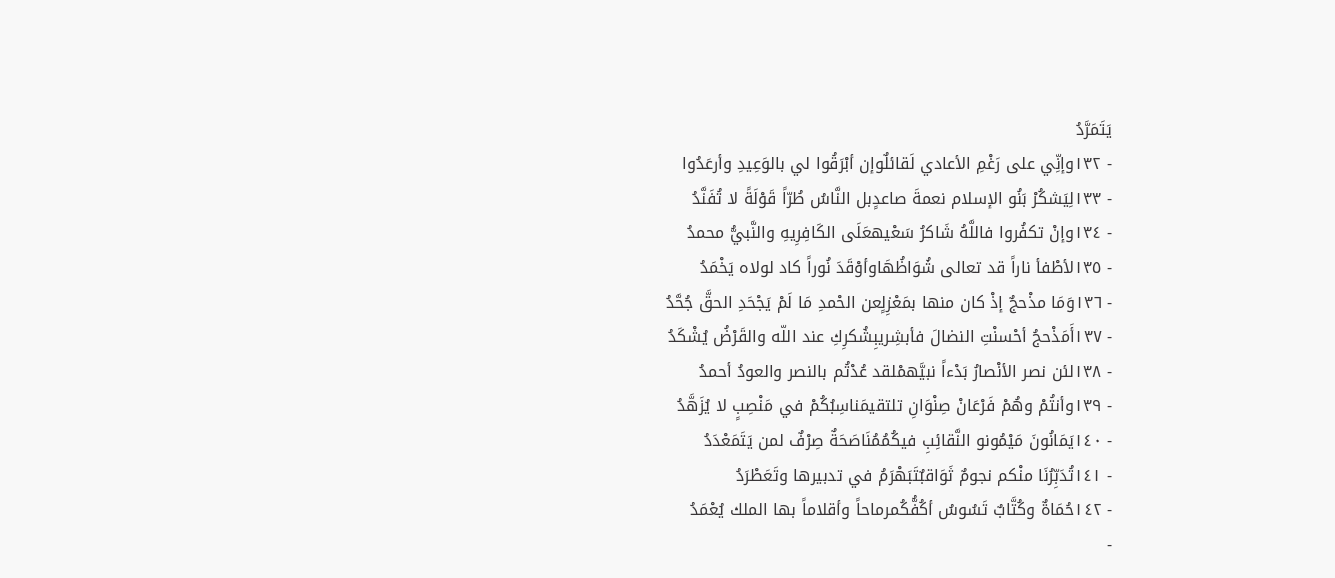يَتَمَرَّدُ
- ١٣٢وإنِّي على رَغْمِ الأعادي لَقائلٌوإن أبْرَقُوا لي بالوَعِيدِ وأرعَدُوا
- ١٣٣لِيَشكُرْ بَنُو الإسلام نعمةَ صاعدٍبل النَّاسُ طُرّاً قَوْلَةً لا تُفَنَّدُ
- ١٣٤وإنْ تكفُروا فاللَّهُ شَاكرُ سَعْيهعَلَى الكَافِرِيهِ والنَّبيُّ محمدُ
- ١٣٥لأطْفأ ناراً قد تعالى شُوَاظُهَاوأوْقَدَ نُوراً كاد لولاه يَخْمَدُ
- ١٣٦وَمَا مذْحجٌ إذْ كان منها بمَعْزِلٍعن الحْمدِ مَا لَمْ يَجْحَدِ الحقَّ جُحَّدُ
- ١٣٧أَمَذْحجُ أحْسنْتِ النضالَ فأبشِريبِشُكرِكِ عند اللّه والقَرْضُ يُشْكَدُ
- ١٣٨لئن نصر الأنْصارُ بَدْءاً نبيَّهمْلقد عُدْتُم بالنصر والعودُ أحمدُ
- ١٣٩وأنتُمْ وهُمْ فَرْعَانْ صِنْوَانِ تلتقيمَناسِبُكُمْ في مَنْصِبٍ لا يُزَهَّدُ
- ١٤٠يَمَانُونَ مَيْمُونو النَّقائِبِ فيكُمُمُنَاصَحَةٌ صِرْفٌ لمن يَتَمَعْدَدُ
- ١٤١تُدَبِّرُنَا منْكم نجومٌ ثَوَاقبٌتَبَهْرَمُ في تدبيرها وتَعَطْرَدُ
- ١٤٢حُمَاةٌ وكُتَّابٌ تَسُوسُ أكُفُّكُمرماحاً وأقلاماً بها الملك يُعْمَدُ
-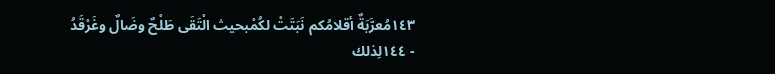١٤٣مُعرَّبَةٌ أقلامُكم نَبَتَتْ لكُمْبحيث الْتَقَى طَلْحٌ وضَالٌ وغَرْقَدُ
- ١٤٤لِذلك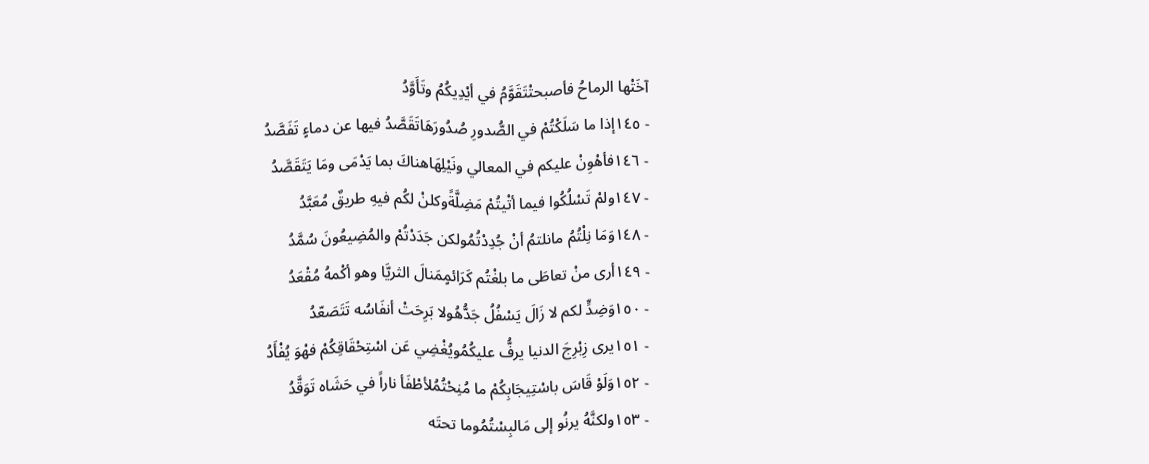آخَتْها الرماحُ فأصبحتْتَقَوَّمُ في أيْدِيكُمُ وتَأَوَّدُ
- ١٤٥إذا ما سَلَكْتُمْ في الصُّدورِ صُدُورَهَاتَقَصَّدُ فيها عن دماءٍ تَفَصَّدُ
- ١٤٦فأهْوِنْ عليكم في المعالي ونَيْلِهَاهناكَ بما يَدْمَى ومَا يَتَقَصَّدُ
- ١٤٧ولمْ تَسْلُكُوا فيما أتْيتُمْ مَضِلَّةًوكلنْ لكُم فيهِ طريقٌ مُعَبَّدُ
- ١٤٨وَمَا نِلْتُمُ مانلتمُ أنْ جُدِدْتُمُولكن جَدَدْتُمْ والمُضِيعُونَ سُمَّدُ
- ١٤٩أرى منْ تعاطَى ما بلغْتُم كَرَائمٍمَنالَ الثريَّا وهو أكْمهُ مُقْعَدُ
- ١٥٠وَضِدٍّ لكم لا زَالَ يَسْفُلُ جَدُّهُولا بَرِحَتْ أنفَاسُه تَتَصَعّدُ
- ١٥١يرى زِبْرِجَ الدنيا يرفُّ عليكُمُويُغْضِي عَن اسْتِحْقَاقِكُمْ فهْوَ يُفْأَدُ
- ١٥٢وَلَوْ قَاسَ باسْتِيجَابِكُمْ ما مُنِحْتُمُلأطْفَأ ناراً في حَشَاه تَوَقَّدُ
- ١٥٣ولكنَّهُ يرنُو إلى مَالبِسْتُمُوما تحتَه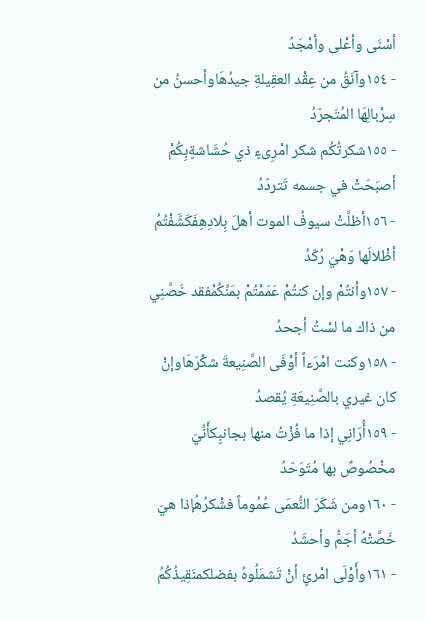أسْنَى وأعْلى وأمْجَدُ
- ١٥٤وآنَقُ من عِقْد العقِيلةِ جيدُهَاوأحسنُ من سِرْبالِهَا المُتَجرّدُ
- ١٥٥شكرتُكُم شكر امْرِىءٍ ذي حُشَاشةٍبِكُمْ أصبَحَتْ في جسمه تَتردّدُ
- ١٥٦أظلَّتْ سيوفُ الموت أهلَ بِلادِهِفَكَشَّفْتُمُ أظْلالَها وَهْيَ رُكّدُ
- ١٥٧وأنتُمْ وإن كنتُمْ عَمَمْتُمْ بمَنِّكُمْفقد خَصَّنِي من ذاك ما لسْتُ أجحدُ
- ١٥٨وكنت امْرَءاً أوْفَى الصَّنِيعةَ شكْرَهَاوإنْ كان غيري بالصَّنِيعَةِ يُقصدُ
- ١٥٩أُرَانِي إذا ما فُزْتُ منها بجانبٍكأَنِّيَ مخْصُوصٌ بها مُتَوَحّدُ
- ١٦٠ومن شَكَرَ النُّعمَى عُمُوماً فشْكرُهُإذا هيَ خَصَّتْهُ أجَمُّ وأحشَدُ
- ١٦١وأَوْلَى امْرئٍ أنْ تَشمَلُوهُ بفضلكمنَقِيذُكُمُ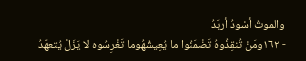والموتُ أسْودُ أربَدُ
- ١٦٢ومَنْ تُنقِذُوهُ تَضْمَنُوا ما يُعِيشُهُوما تَغْرِسُوه لا يَزَلْ يُتعهّدُ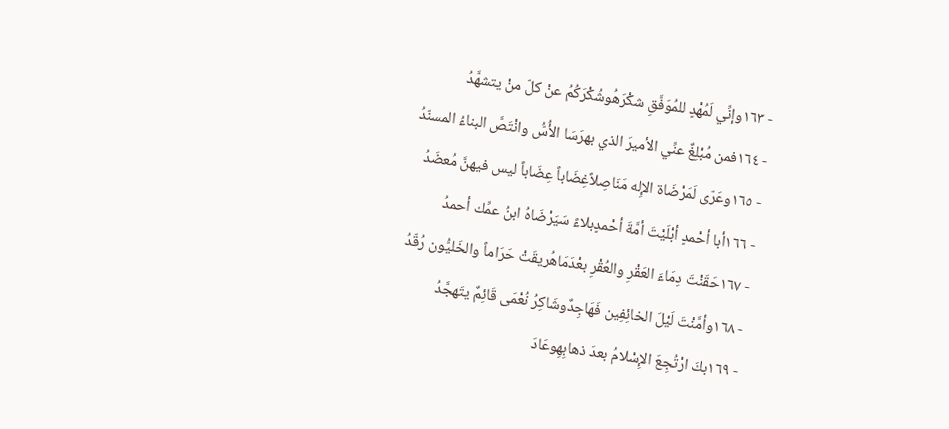- ١٦٣وإنِّي لَمُهْدٍ للمُوَفَّقِ شكْرَهُوشُكْرَكُمُ عنْ كلّ منْ يتشهَّدُ
- ١٦٤فمن مُبْلِغٌ عنِّي الأميرَ الذي بهرَسَا الأُسُّ وانْتَصَّ البناءُ المسنّدُ
- ١٦٥وعَرّى لَمَرْضَاة الإِله مَنَاصِلاًغِضَاباً عِضَاباً ليس فيهنَّ مُعضَدُ
- ١٦٦أبا أحْمدٍ أبْلَيْتَ أمَّةَ أحْمدٍبلاءً سَيَرْضَاهُ ابنُ عمِّك أحمدُ
- ١٦٧حَقَنْتَ دِمَاءَ العَقْرِ والعُقْرِ بعْدَمَاهُريقَتْ حَرَاماً والخَليُّون رُقّدُ
- ١٦٨وأمَّنْتَ لَيْلَ الخائِفِين فَهَاجِدٌوشَاكِرُ نُعْمَى قَائِمٌ يتَهجَّدُ
- ١٦٩بكَ ارْتُجِعَ الإِسْلامُ بعدَ ذهابِهِوعَادَ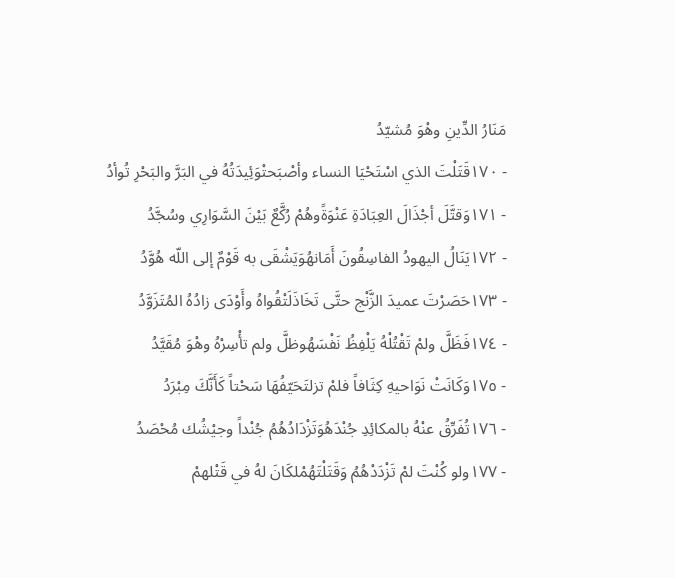مَنَارُ الدِّينِ وهْوَ مُشيّدُ
- ١٧٠قَتَلْتَ الذي اسْتَحْيَا النساء وأصْبَحتْوَئِيدَتُهُ في البَرَّ والبَحْرِ تُوأدُ
- ١٧١وَقتَّلَ أجْذَالَ العِبَادَةِ عَنْوَةًوهُمْ رُكَّعٌ بَيْنَ السَّوَارِي وسُجَّدُ
- ١٧٢يَنَالُ اليهودُ الفاسِقُونَ أَمَانهُوَيَشْقَى به قَوْمٌ إلى اللّه هُوَّدُ
- ١٧٣حَصَرْتَ عميدَ الزَّنْج حتَّى تَخَاذَلَتْقُواهُ وأَوْدَى زادُهُ المُتَزَوَّدُ
- ١٧٤فَظَلَّ ولمْ تَقْتُلْهُ يَلْفِظُ نَفْسَهُوظلَّ ولم تأْسِرْهُ وهْوَ مُقَيَّدُ
- ١٧٥وَكَانَتْ نَوَاحيهِ كِثَافاً فلمْ تزلتَحَيّفُهَا سَحْتاً كَأَنَّكَ مِبْرَدُ
- ١٧٦تُفَرِّقُ عنْهُ بالمكائِدِ جُنْدَهُوَتَزْدَادُهُمُ جُنْداً وجيْشُك مُحْصَدُ
- ١٧٧ولو كُنْتَ لمْ تَزْدَدْهُمُ وَقَتَلْتَهُمْلكَانَ لهُ في قَتْلهمْ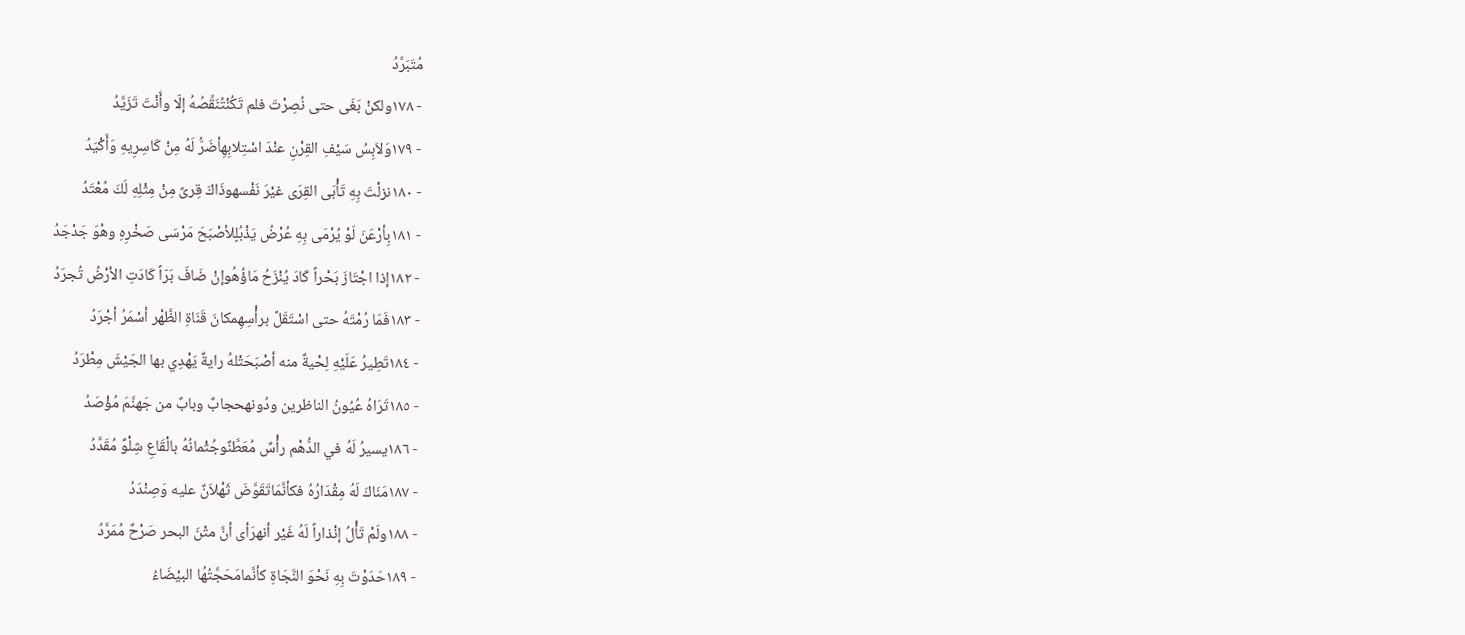مُتَبَرَّدُ
- ١٧٨ولكنْ بَغَى حتى نُصِرْتَ فلم تَكُنْتُنَقِّصُهُ إلّا وأَنْتَ تَزَيَّدُ
- ١٧٩وَلاَبِسُ سَيْفِ القِرْنِ عنْدَ اسْتِلابِهِأضَرُّ لَهُ مِنْ كَاسِرِيهِ وَأَكْيَدُ
- ١٨٠نزلْتَ بِهِ تَأْبَى القِرَى غيْرَ نَفْسهوذَاكَ قِرىً مِنْ مِثْلِهِ لَكَ مُعْتَدُ
- ١٨١بِأرْعَنَ لَوْ يُرْمَى بِهِ عُرْضُ يَذْبُلٍلأصْبَحَ مَرْسَى صَخْرِهِ وهْوَ جَدْجَدُ
- ١٨٢إذا اجْتَازَ بَحْراً كَادَ يُنْزَحُ مَاؤُهُوإنْ ضَافَ بَرّاً كَادَتِ الأرْضُ تُجرَدُ
- ١٨٣فَمَا رُمْتَهُ حتى اسْتَقَلَّ برأْسِهِمكانَ قَنَاةِ الظَّهْر أسْمَرُ أجْرَدُ
- ١٨٤تَطِيرُ عَلَيْهِ لِحْيةٌ منه أصْبَحَتْلهُ رايةٌ يَهْدِي بها الجَيْشَ مِطْرَدُ
- ١٨٥تَرَاهُ عُيُونُ الناظرين ودُونهحجابٌ وبابٌ من جَهنَّمَ مُؤْصَدُ
- ١٨٦يسيرُ لَهُ في الدُّهْم رأْسٌ مُعَطَّنٌوجُثْمانُهُ بالْقَاعِ شِلْوٌ مُقَدَّدُ
- ١٨٧مَنَاكَ لَهُ مِقْدَارُهُ فكأنَّمَاتَقَوَّضَ ثَهْلاَنٌ عليه وَصِنْدَدُ
- ١٨٨ولَمْ تَأْلُ إنْذاراً لَهُ غَيْر أنهرَأى أنَّ متْنَ البحر صَرْحٌ مُمَرَّدُ
- ١٨٩حَدَوْتَ بِهِ نَحْوَ النَّجَاةِ كأنَّمامَحَجَّتُهُا البيْضَاءُ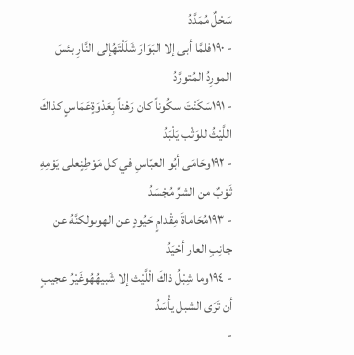سَحْلٌ مُمَدَّدُ
- ١٩٠فلمَّا أبى إلا البَوَارَ شَلَلْتَهُإلى النَّارِ بئسَ المورِدُ المُتورَّدُ
- ١٩١سَكَنْتَ سكُوناً كان رَهْناً بِعَدْوَةٍعَمَاسٍ كذاكَ اللَّيْثُ للوَثْب يَلْبَدُ
- ١٩٢وحَامَى أبُو العبّاسِ في كل مَوْطِنٍعلى يَوْمِهِ ثَوْبٌ من الشرِّ مُجْسَدُ
- ١٩٣مُحَاماةَ مِقْدامٍ حَيُودٍ عن الهوىولكنَّهُ عن جانِبِ العار أحْيَدُ
- ١٩٤وما شِبْلُ ذاكَ الْلَّيْث إلا شَبيهُهُوغَيْرُ عجيبٍ أن تَرَى الشبل يأْسَدُ
-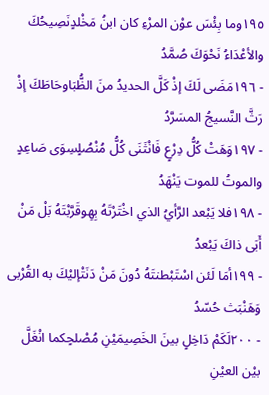١٩٥وما بِئْسَ عوْن المرْءِ كان ابنُ مَخْلدٍنَصِيحُكَ والأعْدَاءُ نَحْوَكَ صُمَّدُ
- ١٩٦مَضَى لَكَ إذْ كَلَّ الحديدُ منَ الظُّبَاوحَاطَكَ إذْ رَثَّ النَّسيجُ المسَرَّدُ
- ١٩٧وَهَتْ كُلُّ دِرْعٍ فَانْثَنَى كُلُّ مُنْصُلٍسِوَى صَاعِدٍ والموتُ للموت يَنْهَدُ
- ١٩٨فلا يَبْعد الرَّأيُ الذي اخْتَرْتَهُ بِهِوقَرَّبْتَهُ بَلْ مَنْ أَبَى ذاكَ يَبْعدُ
- ١٩٩أمَا لَئن اسْتَبْطنتَهُ دُونَ مَنْ دَنَتْإليْكَ به القُرْبى وَهَنْبَث حُسّدُ
- ٢٠٠لَكَمْ دَاخِلٍ بينَ الخَصِيمَيْنِ مُصْلحٍكما انْغَلَّ بيْن العيْنِ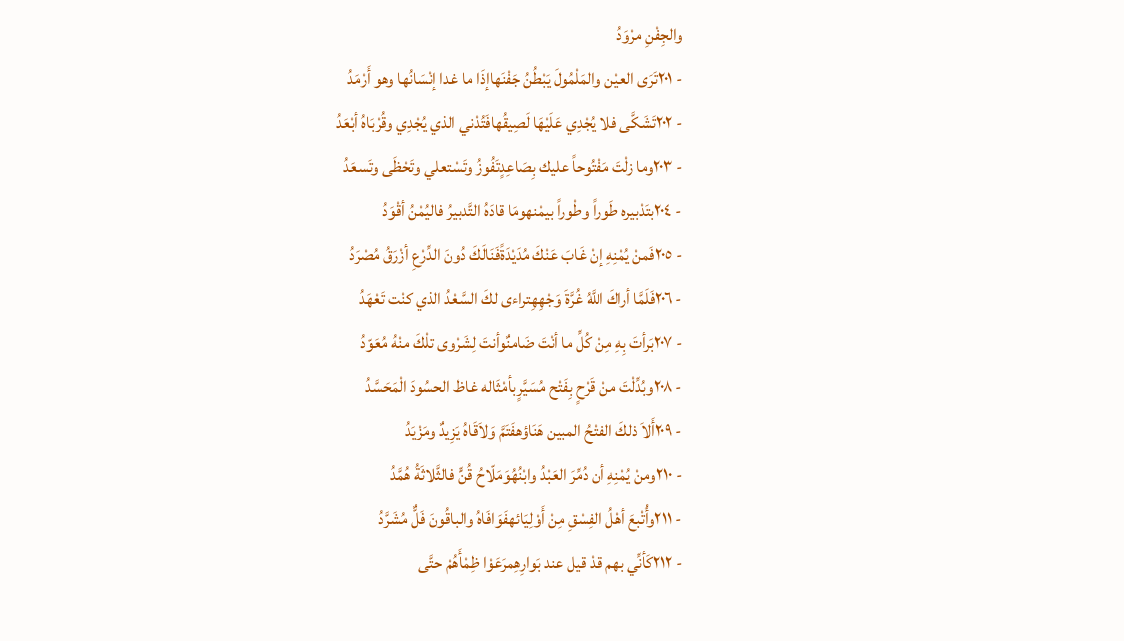والجِفْنِ مرْوَدُ
- ٢٠١تَرَى العيْن والمَلْمُولَ يَبْطُنُ جَفْنَهاإذَا ما غدا إنْسَانُها وهو أَرْمَدُ
- ٢٠٢تَشَكَّى فلا يُجْدِي عَلَيْهَا لَصِيقُهافَتُدْني الذي يُجْدِي وقُرْبَاهُ أبْعَدُ
- ٢٠٣وما زلْتَ مَفْتُوحاً عليك بِصَاعِدٍتَفُوزُ وتَسْتعلي وتَحْظَى وتَسعَدُ
- ٢٠٤بتَدْبيره طَوراً وطْوراً بيمْنهومَا قادَهُ التَّدبيرُ فاليُمْنُ أقْوَدُ
- ٢٠٥فَمنْ يُمْنِهِ إنْ غَابَ عَنْكَ مُدَيْدَةًفَنَالَكَ دُونَ الدِّرْعِ أزْرَقُ مُصْرَدُ
- ٢٠٦فَلَمَّا أراكَ اللَّهُ غُرَّةَ وَجْهِهِتراءى لكَ السَّعْدُ الذي كنْت تَعْهَدُ
- ٢٠٧بَرأتَ بِهِ مِنْ كُلِّ ما أنْتَ ضَامنٌوأنتَ لِشَرْوى تلْكَ منْهُ مُعَوّدُ
- ٢٠٨وبُدِّلْتَ منْ قَرْحٍ بِفَتْح مُسَيَّرٍبأمْثَاله غاظ الحسُودَ الْمَحَسَّدُ
- ٢٠٩أَلاَ ذلكَ الفتْحُ المبين هَنَاؤهفَتَمَّ وَلاَقَاهُ يَزِيدٌ ومَزْيَدُ
- ٢١٠ومنْ يُمْنِهِ أن دُمِّرَ العَبْدُ وابْنُهُوَمَلّاحُ قُنٍّ فالثَّلاثَةُ هُمَّدُ
- ٢١١وأُتْبعَ أهْلُ الفِسْقِ مِنْ أَوْلِيَائهفَوَافَاهُ والباقُونَ فَلٌّ مُشَرَّدُ
- ٢١٢كَأنِّي بهم قدْ قيل عند بَوارِهِمرَعَوْا ظِمْأَهُمْ حتَّى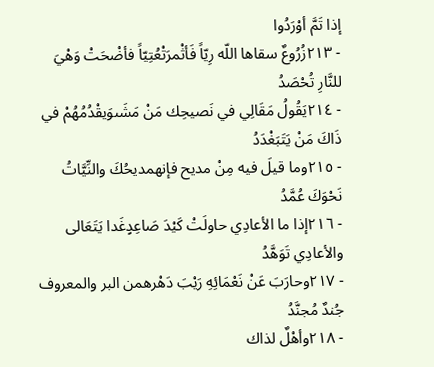إذا تَمَّ أوْرَدُوا
- ٢١٣زُرُوعٌ سقاها اللّه رِيّاً فَأثْمرَتْعُتِيّاً فأضْحَتْ وَهْيَ للنَّارِ تُحْصَدُ
- ٢١٤يَقُولُ مَقَالِي في نَصيحِك مَنْ مَشَىوَيقْدُمُهُمْ في ذَاكَ مَنْ يَتَبَغْدَدُ
- ٢١٥وما قيلَ فيه مِنْ مديح فإنهمديحُكَ والنِّيَّاتُ نَحْوَكَ عُمَّدُ
- ٢١٦إذا ما الأعادِي حاولَتْ كَيْدَ صَاعِدٍغَدا يَتَعَالى والأعادِي تَوَهَّدُ
- ٢١٧وحارَبَ عَنْ نَعْمَائِهِ رَيْبَ دَهْرهمن البر والمعروف جُندٌ مُجنَّدُ
- ٢١٨وأهْلٌ لذاك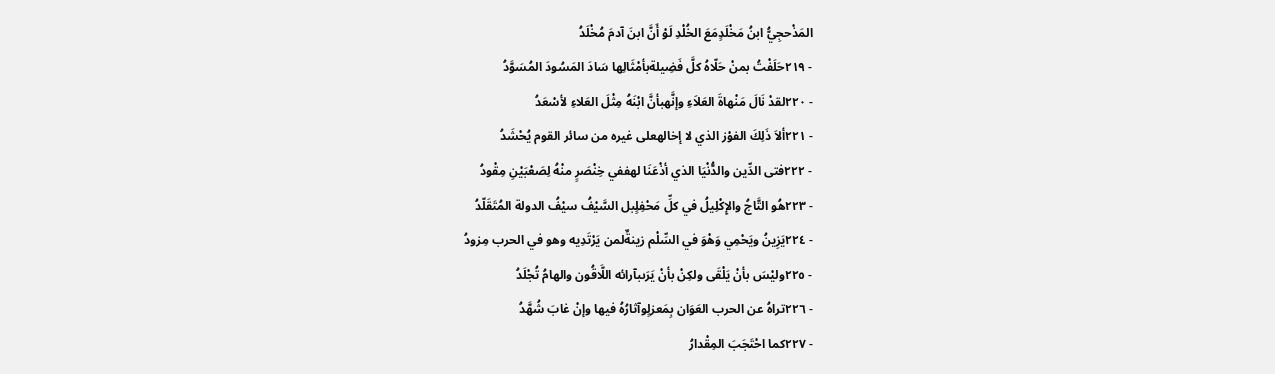المَذْحجِيُّ ابنُ مَخْلَدٍمَعَ الخُلْدِ لَوْ أَنَّ ابنَ آدمَ مُخْلَدُ
- ٢١٩حَلَفْتُ بمنْ حَلّاهُ كلَّ فَضِيلةبأمْثَالِها سَادَ المَسُودَ المُسَوَّدُ
- ٢٢٠لقدْ نَالَ مَنْهاةَ العَلاَءِ وإنَّهبأنَّ ابْنَهُ مِثْلَ العَلاءِ لأسْعَدُ
- ٢٢١ألاَ ذَلِكَ الفوْز الذي لا إخالهعلى غيره من سائر القوم يُحْشَدُ
- ٢٢٢فتى الدِّين والدُّنْيَا الذي أذْعَنَا لهففي خِنْصَرٍ منْهُ لِصَعْبَيْنِ مِقْودُ
- ٢٢٣هُو التَّاجُ والإِكْلِيلُ في كلِّ مَحْفِلٍبل السَّيْفُ سيْفُ الدولة المُتَقَلّدُ
- ٢٢٤يَزِينُ ويَحْمِي وَهْوَ في السِّلْم زينةٌلمن يَرْتَدِيه وهو في الحرب مِزودُ
- ٢٢٥وليْسَ بأنْ يَلْقَى ولكِنْ بأنْ يَرَىبآرائه اللَّاقُون والهامُ تُجْلَدُ
- ٢٢٦تراهُ عن الحرب العَوَان بِمَعزلٍوآثارُهُ فيها وإنْ غابَ شُهَّدُ
- ٢٢٧كما احْتَجَبَ المِقْدارُ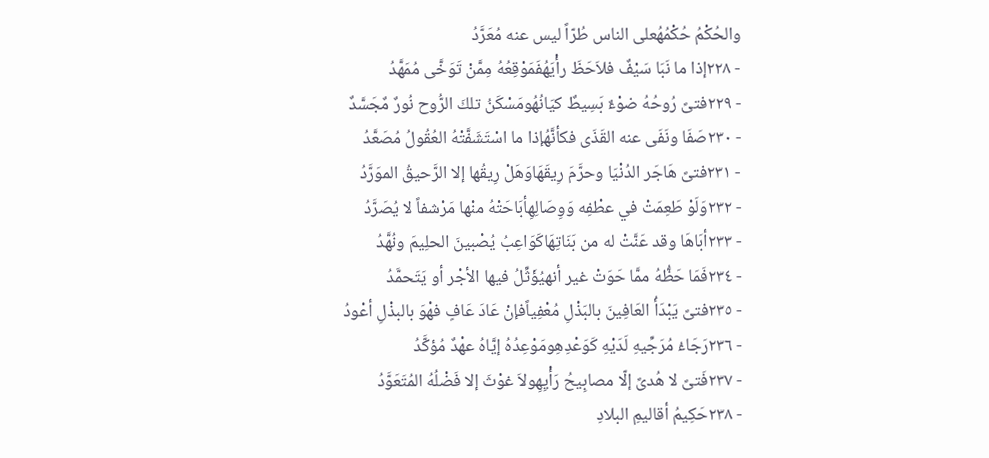والحُكْمُ حُكْمُهُعلى الناس طُرّاً ليس عنه مُعَرَّدُ
- ٢٢٨إذا ما نَبَا سَيْفٌ فلاَحَظَ رأْيَهُفَمَوْقِعُهُ مِمَّنْ تَوَخَّى مُمَهَّدُ
- ٢٢٩فتىً رُوحُهُ ضوْءٌ بَسِيطٌ كيَانُهُومَسْكَنُ تلكَ الرُّوح نُورٌ مٌجَسَّدٌ
- ٢٣٠صَفَا ونَفَى عنه القَذَى فكأنَّهُإذا ما اسْتَشَفَّتْهُ العُقُولُ مُصَعَّدُ
- ٢٣١فتىً هَاجَر الدُنْيَا وحرَّمَ رِيقَهَاوَهَلْ رِيقُها إلا الرَّحيقُ الموَرَّدُ
- ٢٣٢وَلَوْ طَعِمَتْ في عطْفِه وَوِصَالِهِأبَاحَتْهُ منْها مَرْشفاً لا يُصَرَّدُ
- ٢٣٣أبَاهَا وقد عَنَّتْ له من بَنَاتِهَاكَوَاعِبُ يُصْبينَ الحلِيمَ ونُهَّدُ
- ٢٣٤فَمَا حَظُّهُ ممَّا حَوَتْ غير أنهيُؤَثِّلُ فيها الأجْر أو يَتَحمَّدُ
- ٢٣٥فتىً يَبْدَأُ العَافِينَ بالبَذْلِ مُعْفِياًفإنْ عَادَ عَافٍ فهْوَ بالبذْلِ أعْودُ
- ٢٣٦رَجَاءُ مُرَجِّيهِ لَدَيْهِ كَوَعْدِهِومَوْعِدُهُ إيَّاهُ عهْدٌ مُؤكَّدُ
- ٢٣٧فَتىً لا هُدىً إلّا مصابِيحُ رَأْيِهِولاَ غوْثَ إلا فَضْلُهُ المُتَعَوَّدُ
- ٢٣٨حَكِيمُ أقاليمِ البلادِ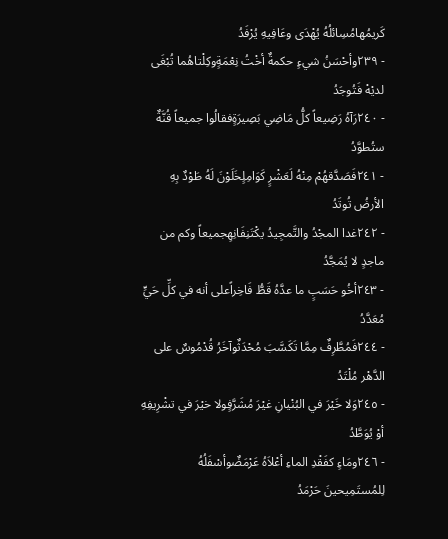كَريمُهامُسِائلُهُ يُهْدَى وعَافِيهِ يُرْفَدُ
- ٢٣٩وأحْسَنُ شيءٍ حكمةٌ أخْتُ نِعْمَةٍوكِلْتاهُما تُبْغَى لديْهْ فَتُوجَدُ
- ٢٤٠رَآهُ رَضِيعاً كلُّ مَاضِي بَصِيرَةٍفقالُوا جميعاً قُنَّةٌ ستُطوَّدُ
- ٢٤١فَصَدَّقهُمْ مِنْهُ لَعَشْرٍ كَوَامِلٍخَلَوْنَ لَهُ طَوْدٌ بِهِ الأرضُ تُوتَدُ
- ٢٤٢غدا المجْدُ والتَّمجِيدُ يكْتَنِفَانِهِجميعاً وكم من ماجدٍ لا يُمَجَّدُ
- ٢٤٣أخُو حَسَبٍ ما عدَّهُ قَطُّ فَاخِراًعلى أنه في كلِّ حَيٍّ مُعَدَّدُ
- ٢٤٤فَمُطَّرِفٌ مِمَّا تَكَسَّبَ مُحْدَثٌوآخَرُ قُدْمُوسٌ على الدَّهْر مُلْتَدُ
- ٢٤٥وَلا خَيْرَ في البُنْيانِ غيْرَ مُشَرَّفٍولا خيْرَ في تشْرِيفِهِ أوْ يُوَطَّدُ
- ٢٤٦ومَاءٍ كفَقْدِ الماءِ أعْلاَهُ عَرْمَضٌوأسْفَلُهُ لِلمُستَمِيحينَ حَرْمَدُ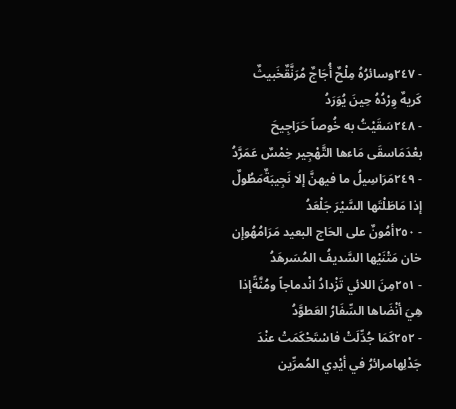- ٢٤٧وسائرُهُ مِلْحٌ أُجَاجٌ مُرَنَّقٌخَبيثٌ كَريهٌ وِرْدُهُ حِينَ يُوَرَدُ
- ٢٤٨سَقَيْتُ به خُوصاً حَرَاجِيحَ بعْدَمَاسقَى مَاءها التَّهْجِير خِمْسٌ عَمَرَّدُ
- ٢٤٩مَرَاسِيلُ ما فيهنَّ إلا نَجِيبَةٌمَطُولٌ إذا مَاطَلْتَها السَّيْرَ جَلْعَدُ
- ٢٥٠أمُونٌ على الحَاج البعيد مَرَامُهُوإن خان مَتْنَيْها السَّديفُ المُسَرهَدُ
- ٢٥١مِنَ اللائي تَزْدادُ انْدماجاً ومُنَّةًإذا هِيَ أنْضَاها السِّفَارُ العَطوَّدُ
- ٢٥٢كَمَا جُدِّلَتْ فاسْتَحْكَمَتْ عنْدَ جَدْلِهامرائرُ في أيْدِي المُمرِّين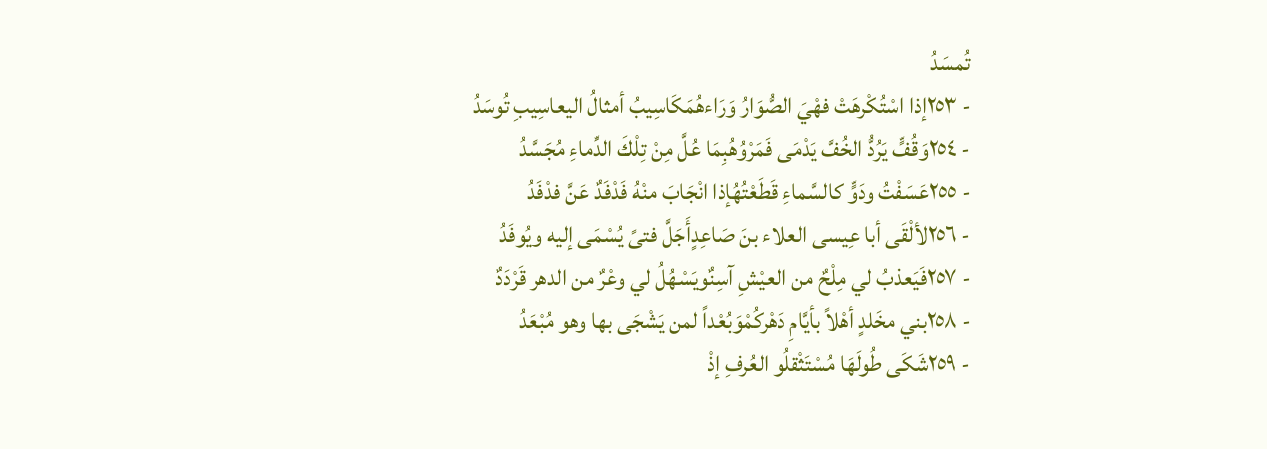تُمسَدُ
- ٢٥٣إذا اسْتُكْرهَتْ فهْيَ الصُّوَارُ وَرَاءهُمَكَاسِيبُ أمثالُ اليعاسِيبِ تُوسَدُ
- ٢٥٤وَقُفٍّ يَرُدُّ الخُفَّ يَدْمَى فَمَرْوُهُبِمَا عُلَّ مِنْ تِلْكَ الدِّماءِ مُجَسَّدُ
- ٢٥٥عَسَفْتُ ودَوٍّ كالسَّماءِ قَطَعْتُهُإذا انْجَابَ منْهُ فَدْفَدٌ عَنَّ فدْفَدُ
- ٢٥٦لألْقَى أبا عِيسى العلاء بنَ صَاعِدٍأَجَلَّ فتىً يُسْمَى إليه ويُوفَدُ
- ٢٥٧فَيَعذبُ لي مِلْحٌ من العيْشِ آسِنٌويَسْهُلُ لي وعْرٌ من الدهر قَرْدَدٌ
- ٢٥٨بني مخَلدٍ أهْلاً بأيَّامِ دَهْركُمْوَبُعْداً لمن يَشْجَى بها وهو مُبْعَدُ
- ٢٥٩شَكَى طُولَهَا مُسْتَثْقلُو العُرفِ إذْ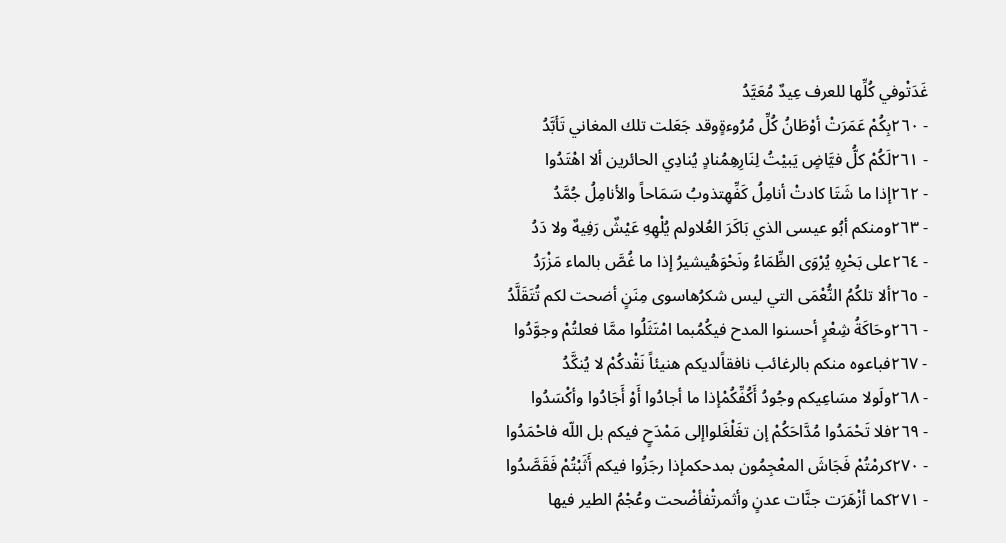غَدَتْوفي كُلِّها للعرف عِيدٌ مُعَيَّدُ
- ٢٦٠بِكُمْ عَمَرَتْ أوْطَانُ كُلِّ مُرُوءةٍوقد جَعَلت تلك المغاني تَأبَّدُ
- ٢٦١لَكُمْ كلُّ فيَّاضٍ يَبيْتُ لِنَارِهِمُنادٍ يُنادِي الحائرين ألا اهْتَدُوا
- ٢٦٢إذا ما شَتَا كادتْ أنامِلُ كَفِّهِتذوبُ سَمَاحاً والأنامِلُ جُمَّدُ
- ٢٦٣ومنكم أبُو عيسى الذي بَاكَرَ العُلاولم يُلْهِهِ عَيْشٌ رَفِيهٌ ولا دَدُ
- ٢٦٤على بَحْرِهِ يُرْوَى الظِّمَاءُ ونَحْوَهُيشيرُ إذا ما غُصَّ بالماء مَزْرَدُ
- ٢٦٥ألا تلكُمُ النُّعْمَى التي ليس شكرُهاسوى مِنَنٍ أضحت لكم تُتَقَلَّدُ
- ٢٦٦وحَاكَةُ شِعْرٍ أحسنوا المدح فيكُمُبما امْتَثَلُوا ممَّا فعلتُمْ وجوَّدُوا
- ٢٦٧فباعوه منكم بالرغائب نافقاًلديكم هنيئاً نَقْدكُمْ لا يُنكَّدُ
- ٢٦٨ولَولا مسَاعِيكم وجُودُ أَكُفِّكُمْإذا ما أجادُوا أَوْ أَجَادُوا وأكْسَدُوا
- ٢٦٩فلا تَحْمَدُوا مُدَّاحَكُمْ إن تغَلْغَلواإلى مَمْدَحٍ فيكم بل اللّه فاحْمَدُوا
- ٢٧٠كرمْتُمْ فَجَاشَ المعْجِمُون بمدحكمإذا رجَزُوا فيكم أَثَبْتُمْ فَقَصَّدُوا
- ٢٧١كما أزْهَرَت جنَّات عدنٍ وأثمرتْفأضْحت وعُجْمُ الطير فيها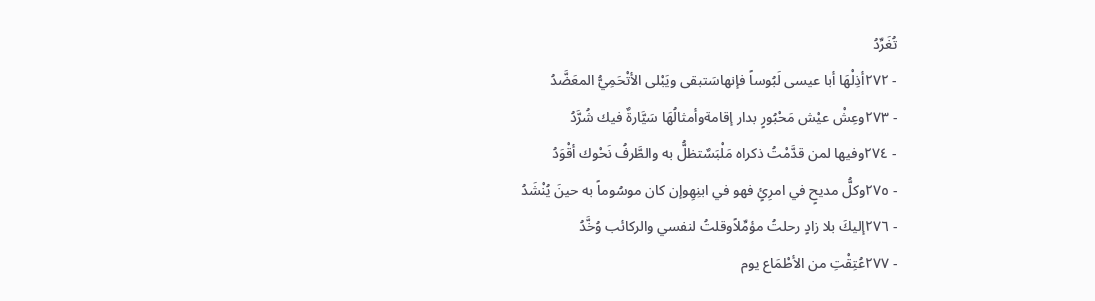تُغَرِّدُ
- ٢٧٢أذِلْهَا أبا عيسى لَبُوساً فإنهاسَتبقى ويَبْلى الأتْحَمِيُّ المعَضَّدُ
- ٢٧٣وعِشْ عيْش مَحْبُورٍ بدار إقامةوأمثالُهَا سَيَّارةٌ فيك شُرَّدُ
- ٢٧٤وفيها لمن قدَّمْتُ ذكراه مَلْبَسٌتظلُّ به والطَّرفُ نَحْوك أقْوَدُ
- ٢٧٥وكلُّ مديحٍ في امرِئٍ فهو في ابنِهِوإن كان موسُوماً به حينَ يُنْشَدُ
- ٢٧٦إليكَ بلا زادٍ رحلتُ مؤمِّلاًوقلتُ لنفسي والركائب وُخَّدُ
- ٢٧٧عُتِقْتِ من الأطْمَاع يوم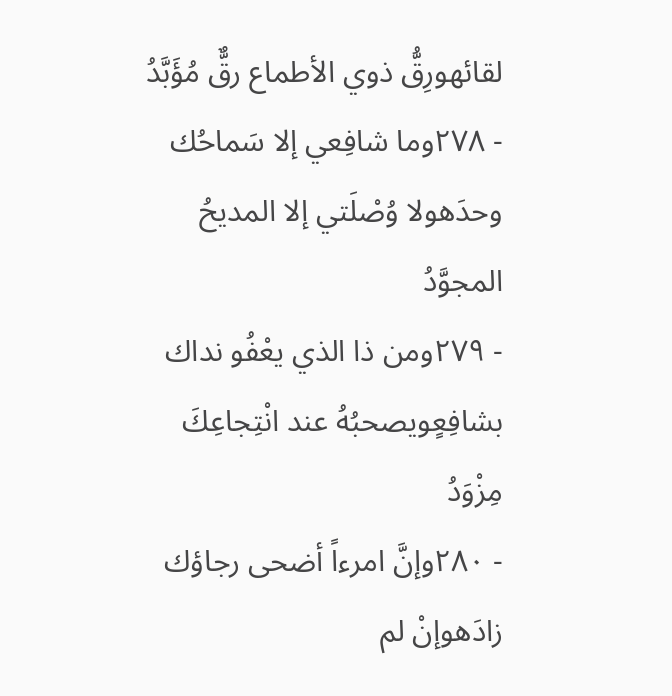لقائهورِقُّ ذوي الأطماع رقٌّ مُؤَبَّدُ
- ٢٧٨وما شافِعي إلا سَماحُك وحدَهولا وُصْلَتي إلا المديحُ المجوَّدُ
- ٢٧٩ومن ذا الذي يعْفُو نداك بشافِعٍويصحبُهُ عند انْتِجاعِكَ مِزْوَدُ
- ٢٨٠وإنَّ امرءاً أضحى رجاؤك زادَهوإنْ لم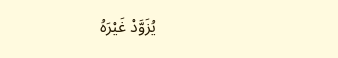يُزَوَّدْ غَيْرَهُ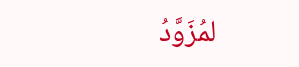لمُزَوَّدُ